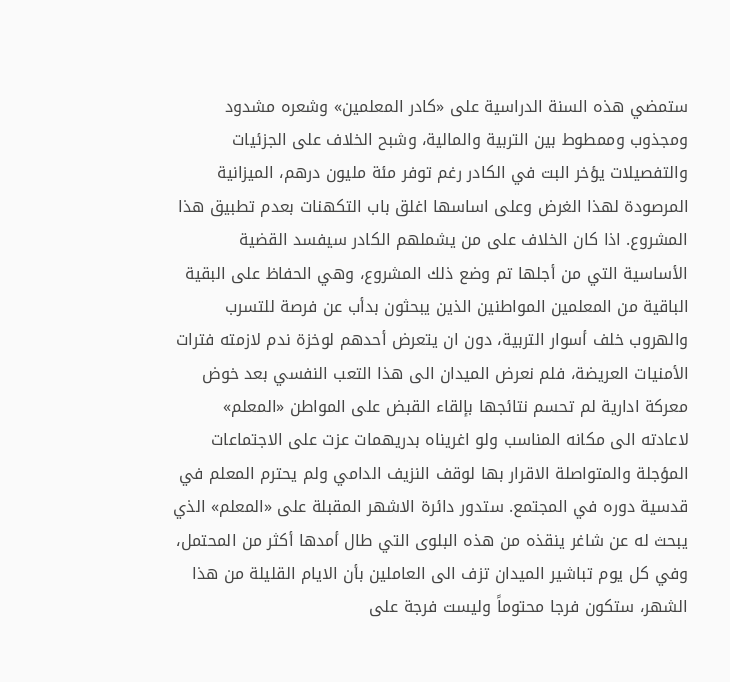ستمضي هذه السنة الدراسية على «كادر المعلمين» وشعره مشدود ومجذوب وممطوط بين التربية والمالية، وشبح الخلاف على الجزئيات والتفصيلات يؤخر البت في الكادر رغم توفر مئة مليون درهم، الميزانية المرصودة لهذا الغرض وعلى اساسها اغلق باب التكهنات بعدم تطبيق هذا المشروع. اذا كان الخلاف على من يشملهم الكادر سيفسد القضية الأساسية التي من أجلها تم وضع ذلك المشروع، وهي الحفاظ على البقية الباقية من المعلمين المواطنين الذين يبحثون بدأب عن فرصة للتسرب والهروب خلف أسوار التربية، دون ان يتعرض أحدهم لوخزة ندم لازمته فترات الأمنيات العريضة، فلم نعرض الميدان الى هذا التعب النفسي بعد خوض معركة ادارية لم تحسم نتائجها بإلقاء القبض على المواطن «المعلم» لاعادته الى مكانه المناسب ولو اغريناه بدريهمات عزت على الاجتماعات المؤجلة والمتواصلة الاقرار بها لوقف النزيف الدامي ولم يحترم المعلم في قدسية دوره في المجتمع. ستدور دائرة الاشهر المقبلة على «المعلم» الذي يبحث له عن شاغر ينقذه من هذه البلوى التي طال أمدها أكثر من المحتمل، وفي كل يوم تباشير الميدان تزف الى العاملين بأن الايام القليلة من هذا الشهر، ستكون فرجا محتوماً وليست فرجة على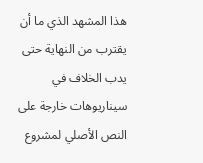هذا المشهد الذي ما أن يقترب من النهاية حتى يدب الخلاف في سيناريوهات خارجة على النص الأصلي لمشروع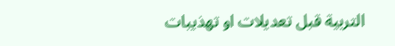التربية قبل تعديلات او تهذيبات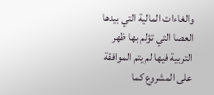والغاءات المالية التي بيدها العصا التي تؤلم بها ظهر التربية فيها لم يتم الموافقة على المشروع كما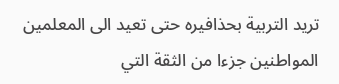تريد التربية بحذافيره حتى تعيد الى المعلمين المواطنين جزءا من الثقة التي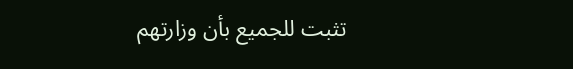تثبت للجميع بأن وزارتهم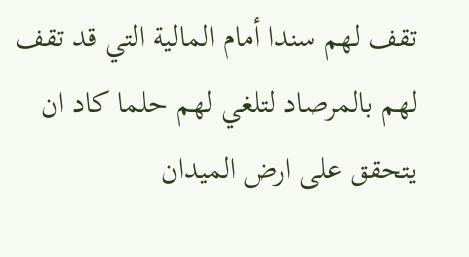تقف لهم سندا أمام المالية التي قد تقف لهم بالمرصاد لتلغي لهم حلما كاد ان يتحقق على ارض الميدان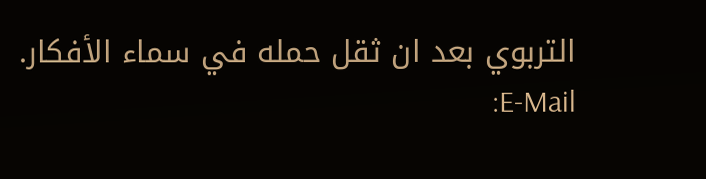التربوي بعد ان ثقل حمله في سماء الأفكار. E-Mail: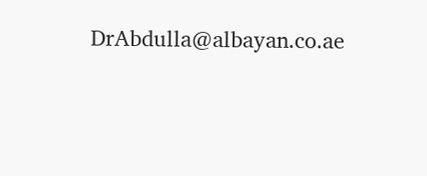DrAbdulla@albayan.co.ae